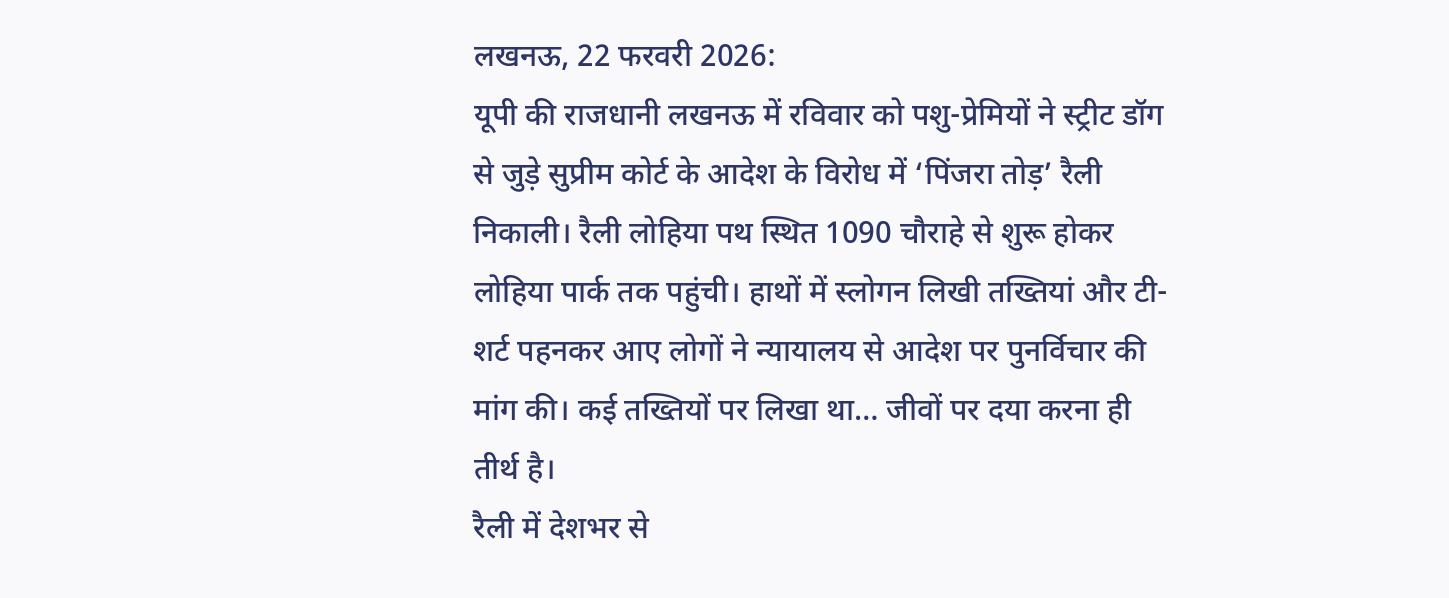लखनऊ, 22 फरवरी 2026:
यूपी की राजधानी लखनऊ में रविवार को पशु-प्रेमियों ने स्ट्रीट डॉग से जुड़े सुप्रीम कोर्ट के आदेश के विरोध में ‘पिंजरा तोड़’ रैली निकाली। रैली लोहिया पथ स्थित 1090 चौराहे से शुरू होकर लोहिया पार्क तक पहुंची। हाथों में स्लोगन लिखी तख्तियां और टी-शर्ट पहनकर आए लोगों ने न्यायालय से आदेश पर पुनर्विचार की मांग की। कई तख्तियों पर लिखा था… जीवों पर दया करना ही तीर्थ है।
रैली में देशभर से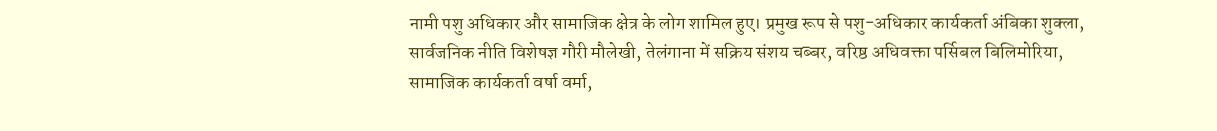नामी पशु अधिकार और सामाजिक क्षेत्र के लोग शामिल हुए। प्रमुख रूप से पशु-अधिकार कार्यकर्ता अंबिका शुक्ला, सार्वजनिक नीति विशेषज्ञ गौरी मौलेखी, तेलंगाना में सक्रिय संशय चब्बर, वरिष्ठ अधिवक्ता पर्सिबल बिलिमोरिया, सामाजिक कार्यकर्ता वर्षा वर्मा,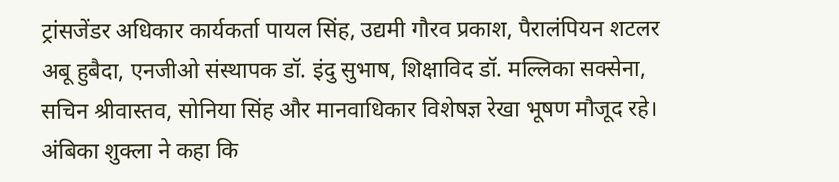ट्रांसजेंडर अधिकार कार्यकर्ता पायल सिंह, उद्यमी गौरव प्रकाश, पैरालंपियन शटलर अबू हुबैदा, एनजीओ संस्थापक डॉ. इंदु सुभाष, शिक्षाविद डॉ. मल्लिका सक्सेना, सचिन श्रीवास्तव, सोनिया सिंह और मानवाधिकार विशेषज्ञ रेखा भूषण मौजूद रहे।
अंबिका शुक्ला ने कहा कि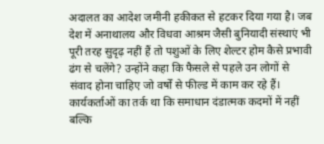अदालत का आदेश जमीनी हकीकत से हटकर दिया गया है। जब देश में अनाथालय और विधवा आश्रम जैसी बुनियादी संस्थाएं भी पूरी तरह सुदृढ़ नहीं हैं तो पशुओं के लिए शेल्टर होम कैसे प्रभावी ढंग से चलेंगे? उन्होंने कहा कि फैसले से पहले उन लोगों से संवाद होना चाहिए जो वर्षों से फील्ड में काम कर रहे हैं।
कार्यकर्ताओं का तर्क था कि समाधान दंडात्मक कदमों में नहीं बल्कि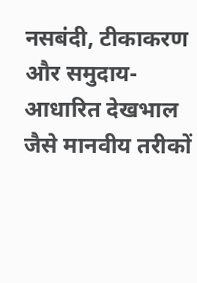नसबंदी, टीकाकरण और समुदाय-आधारित देखभाल जैसे मानवीय तरीकों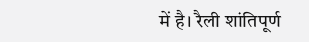में है। रैली शांतिपूर्ण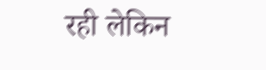रही लेकिन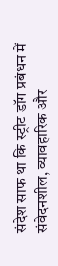संदेश साफ था कि स्ट्रीट डॉग प्रबंधन में संवेदनशील, व्यावहारिक और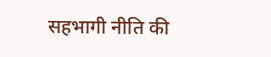सहभागी नीति की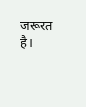जरूरत है।